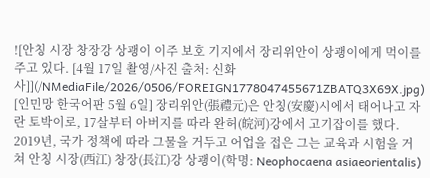![안칭 시장 창장강 상괭이 이주 보호 기지에서 장리위안이 상괭이에게 먹이를 주고 있다. [4월 17일 촬영/사진 출처: 신화사]](/NMediaFile/2026/0506/FOREIGN1778047455671ZBATQ3X69X.jpg)
[인민망 한국어판 5월 6일] 장리위안(張禮元)은 안칭(安慶)시에서 태어나고 자란 토박이로, 17살부터 아버지를 따라 완허(皖河)강에서 고기잡이를 했다. 2019년, 국가 정책에 따라 그물을 거두고 어업을 접은 그는 교육과 시험을 거쳐 안칭 시장(西江) 창장(長江)강 상괭이(학명: Neophocaena asiaeorientalis)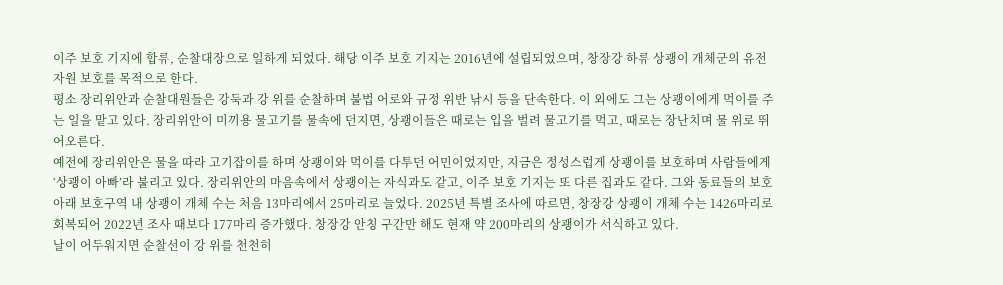이주 보호 기지에 합류, 순찰대장으로 일하게 되었다. 해당 이주 보호 기지는 2016년에 설립되었으며, 창장강 하류 상괭이 개체군의 유전자원 보호를 목적으로 한다.
평소 장리위안과 순찰대원들은 강둑과 강 위를 순찰하며 불법 어로와 규정 위반 낚시 등을 단속한다. 이 외에도 그는 상괭이에게 먹이를 주는 일을 맡고 있다. 장리위안이 미끼용 물고기를 물속에 던지면, 상괭이들은 때로는 입을 벌려 물고기를 먹고, 때로는 장난치며 물 위로 뛰어오른다.
예전에 장리위안은 물을 따라 고기잡이를 하며 상괭이와 먹이를 다투던 어민이었지만, 지금은 정성스럽게 상괭이를 보호하며 사람들에게 ‘상괭이 아빠’라 불리고 있다. 장리위안의 마음속에서 상괭이는 자식과도 같고, 이주 보호 기지는 또 다른 집과도 같다. 그와 동료들의 보호 아래 보호구역 내 상괭이 개체 수는 처음 13마리에서 25마리로 늘었다. 2025년 특별 조사에 따르면, 창장강 상괭이 개체 수는 1426마리로 회복되어 2022년 조사 때보다 177마리 증가했다. 창장강 안칭 구간만 해도 현재 약 200마리의 상괭이가 서식하고 있다.
날이 어두워지면 순찰선이 강 위를 천천히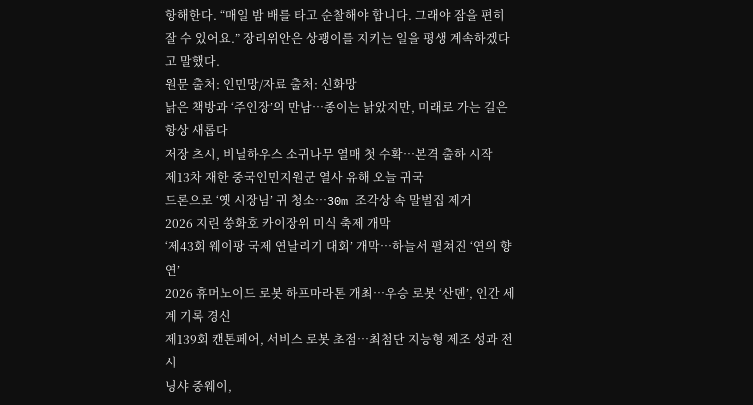항해한다. “매일 밤 배를 타고 순찰해야 합니다. 그래야 잠을 편히 잘 수 있어요.” 장리위안은 상괭이를 지키는 일을 평생 계속하겠다고 말했다.
원문 출처: 인민망/자료 출처: 신화망
낡은 책방과 ‘주인장’의 만남…종이는 낡았지만, 미래로 가는 길은 항상 새롭다
저장 츠시, 비닐하우스 소귀나무 열매 첫 수확…본격 출하 시작
제13차 재한 중국인민지원군 열사 유해 오늘 귀국
드론으로 ‘옛 시장님’ 귀 청소…30m 조각상 속 말벌집 제거
2026 지린 쑹화호 카이장위 미식 축제 개막
‘제43회 웨이팡 국제 연날리기 대회’ 개막…하늘서 펼쳐진 ‘연의 향연’
2026 휴머노이드 로봇 하프마라톤 개최…우승 로봇 ‘산뎬’, 인간 세계 기록 경신
제139회 캔톤페어, 서비스 로봇 초점…최첨단 지능형 제조 성과 전시
닝샤 중웨이,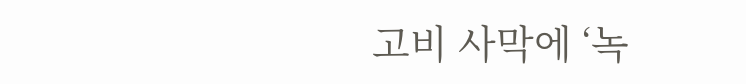고비 사막에 ‘녹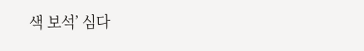색 보석’ 심다